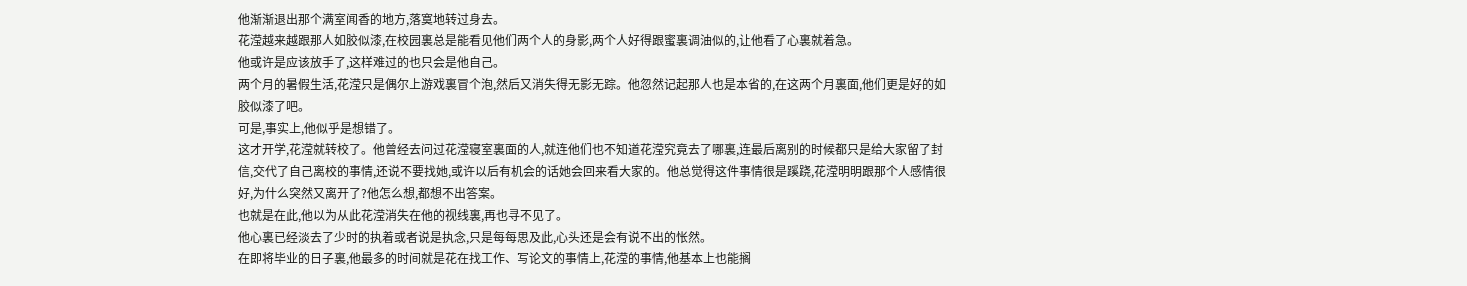他渐渐退出那个满室闻香的地方,落寞地转过身去。
花滢越来越跟那人如胶似漆,在校园裏总是能看见他们两个人的身影,两个人好得跟蜜裏调油似的,让他看了心裏就着急。
他或许是应该放手了,这样难过的也只会是他自己。
两个月的暑假生活,花滢只是偶尔上游戏裏冒个泡,然后又消失得无影无踪。他忽然记起那人也是本省的,在这两个月裏面,他们更是好的如胶似漆了吧。
可是,事实上,他似乎是想错了。
这才开学,花滢就转校了。他曾经去问过花滢寝室裏面的人,就连他们也不知道花滢究竟去了哪裏,连最后离别的时候都只是给大家留了封信,交代了自己离校的事情,还说不要找她,或许以后有机会的话她会回来看大家的。他总觉得这件事情很是蹊跷,花滢明明跟那个人感情很好,为什么突然又离开了?他怎么想,都想不出答案。
也就是在此,他以为从此花滢消失在他的视线裏,再也寻不见了。
他心裏已经淡去了少时的执着或者说是执念,只是每每思及此,心头还是会有说不出的怅然。
在即将毕业的日子裏,他最多的时间就是花在找工作、写论文的事情上,花滢的事情,他基本上也能搁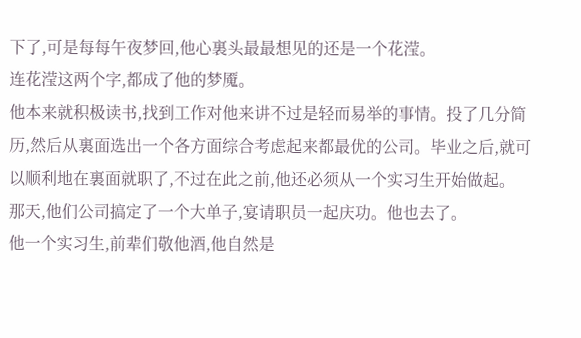下了,可是每每午夜梦回,他心裏头最最想见的还是一个花滢。
连花滢这两个字,都成了他的梦魇。
他本来就积极读书,找到工作对他来讲不过是轻而易举的事情。投了几分简历,然后从裏面选出一个各方面综合考虑起来都最优的公司。毕业之后,就可以顺利地在裏面就职了,不过在此之前,他还必须从一个实习生开始做起。
那天,他们公司搞定了一个大单子,宴请职员一起庆功。他也去了。
他一个实习生,前辈们敬他酒,他自然是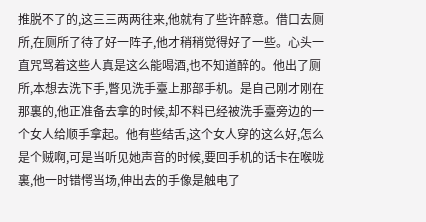推脱不了的,这三三两两往来,他就有了些许醉意。借口去厕所,在厕所了待了好一阵子,他才稍稍觉得好了一些。心头一直咒骂着这些人真是这么能喝酒,也不知道醉的。他出了厕所,本想去洗下手,瞥见洗手臺上那部手机。是自己刚才刚在那裏的,他正准备去拿的时候,却不料已经被洗手臺旁边的一个女人给顺手拿起。他有些结舌,这个女人穿的这么好,怎么是个贼啊,可是当听见她声音的时候,要回手机的话卡在喉咙裏,他一时错愕当场,伸出去的手像是触电了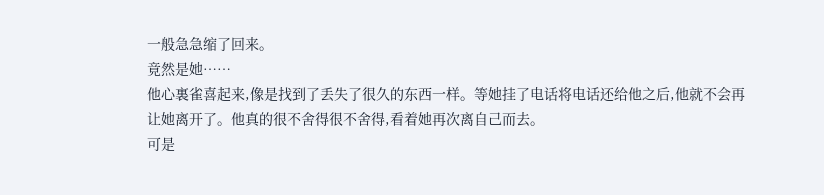一般急急缩了回来。
竟然是她……
他心裏雀喜起来,像是找到了丢失了很久的东西一样。等她挂了电话将电话还给他之后,他就不会再让她离开了。他真的很不舍得很不舍得,看着她再次离自己而去。
可是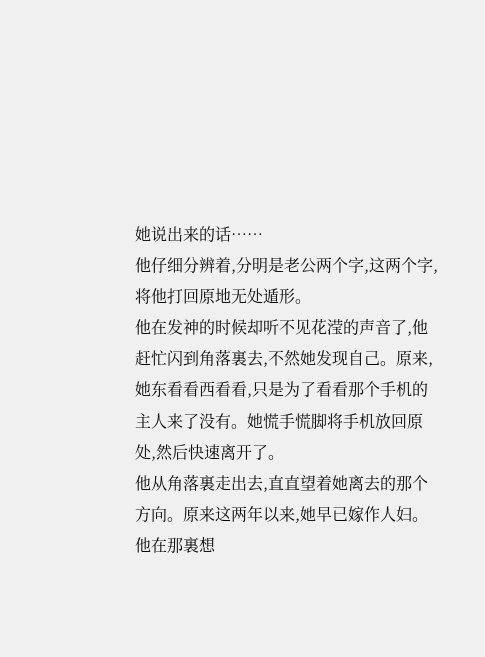她说出来的话……
他仔细分辨着,分明是老公两个字,这两个字,将他打回原地无处遁形。
他在发神的时候却听不见花滢的声音了,他赶忙闪到角落裏去,不然她发现自己。原来,她东看看西看看,只是为了看看那个手机的主人来了没有。她慌手慌脚将手机放回原处,然后快速离开了。
他从角落裏走出去,直直望着她离去的那个方向。原来这两年以来,她早已嫁作人妇。他在那裏想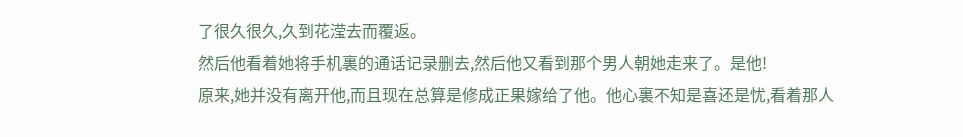了很久很久,久到花滢去而覆返。
然后他看着她将手机裏的通话记录删去,然后他又看到那个男人朝她走来了。是他!
原来,她并没有离开他,而且现在总算是修成正果嫁给了他。他心裏不知是喜还是忧,看着那人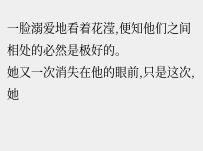一脸溺爱地看着花滢,便知他们之间相处的必然是极好的。
她又一次消失在他的眼前,只是这次,她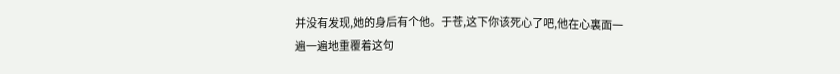并没有发现,她的身后有个他。于苍,这下你该死心了吧,他在心裏面一遍一遍地重覆着这句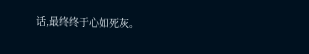话,最终终于心如死灰。